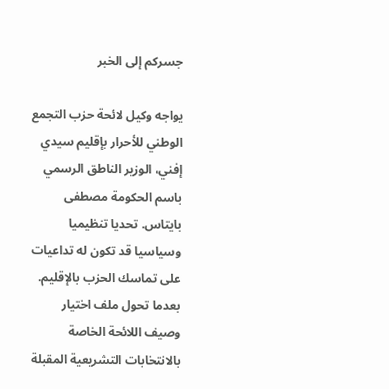جسركم إلى الخبر

يواجه وكيل لائحة حزب التجمع الوطني للأحرار بإقليم سيدي إفني، الوزير الناطق الرسمي باسم الحكومة مصطفى بايتاس. تحديا تنظيميا وسياسيا قد تكون له تداعيات على تماسك الحزب بالإقليم. بعدما تحول ملف اختيار وصيف اللائحة الخاصة بالانتخابات التشريعية المقبلة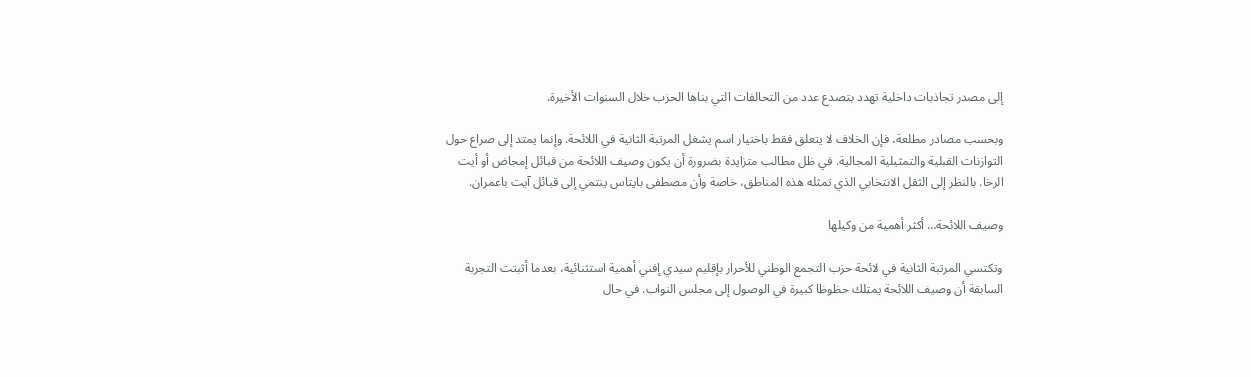إلى مصدر تجاذبات داخلية تهدد بتصدع عدد من التحالفات التي بناها الحزب خلال السنوات الأخيرة.

وبحسب مصادر مطلعة، فإن الخلاف لا يتعلق فقط باختيار اسم يشغل المرتبة الثانية في اللائحة. وإنما يمتد إلى صراع حول التوازنات القبلية والتمثيلية المجالية. في ظل مطالب متزايدة بضرورة أن يكون وصيف اللائحة من قبائل إمجاض أو أيت الرخا. بالنظر إلى الثقل الانتخابي الذي تمثله هذه المناطق، خاصة وأن مصطفى بايتاس ينتمي إلى قبائل آيت باعمران.

وصيف اللائحة… أكثر أهمية من وكيلها

وتكتسي المرتبة الثانية في لائحة حزب التجمع الوطني للأحرار بإقليم سيدي إفني أهمية استثنائية، بعدما أثبتت التجربة السابقة أن وصيف اللائحة يمتلك حظوظا كبيرة في الوصول إلى مجلس النواب. في حال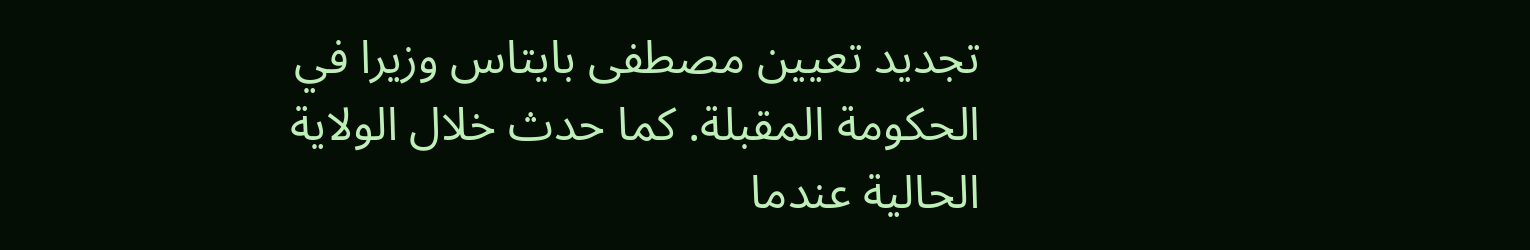تجديد تعيين مصطفى بايتاس وزيرا في الحكومة المقبلة. كما حدث خلال الولاية الحالية عندما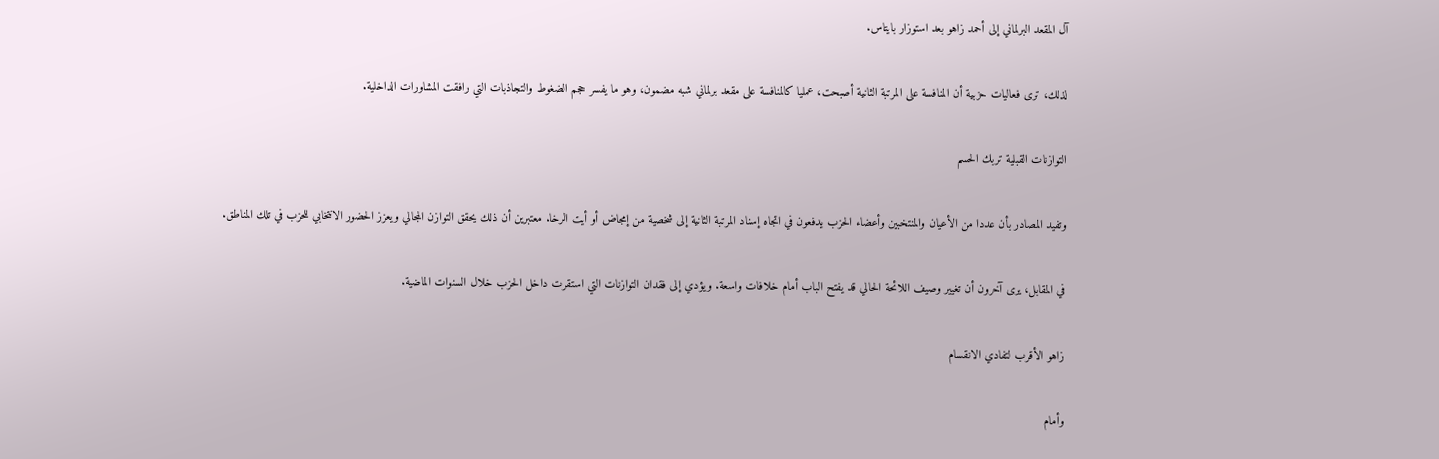آل المقعد البرلماني إلى أحمد زاهو بعد استوزار بايتاس.

لذلك، ترى فعاليات حزبية أن المنافسة على المرتبة الثانية أصبحت، عمليا كالمنافسة على مقعد برلماني شبه مضمون، وهو ما يفسر حجم الضغوط والتجاذبات التي رافقت المشاورات الداخلية.

التوازنات القبلية تربك الحسم

وتفيد المصادر بأن عددا من الأعيان والمنتخبين وأعضاء الحزب يدفعون في اتجاه إسناد المرتبة الثانية إلى شخصية من إمجاض أو أيت الرخا. معتبرين أن ذلك يحقق التوازن المجالي ويعزز الحضور الانتخابي للحزب في تلك المناطق.

في المقابل، يرى آخرون أن تغيير وصيف اللائحة الحالي قد يفتح الباب أمام خلافات واسعة. ويؤدي إلى فقدان التوازنات التي استقرت داخل الحزب خلال السنوات الماضية.

زاهو الأقرب لتفادي الانقسام

وأمام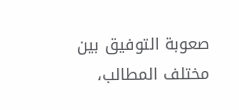صعوبة التوفيق بين مختلف المطالب،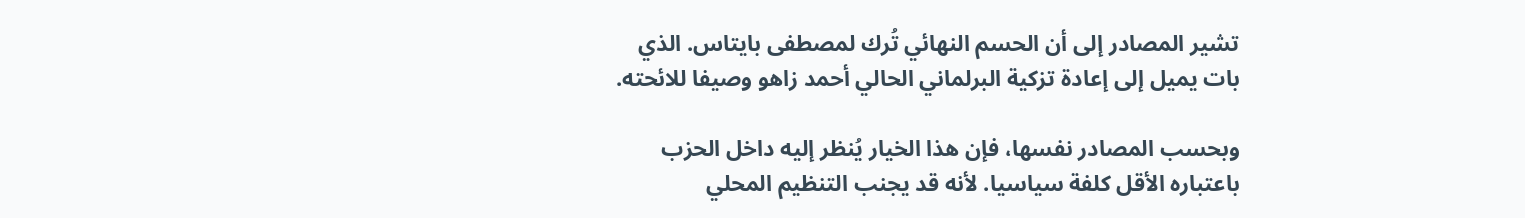تشير المصادر إلى أن الحسم النهائي تُرك لمصطفى بايتاس. الذي بات يميل إلى إعادة تزكية البرلماني الحالي أحمد زاهو وصيفا للائحته.

وبحسب المصادر نفسها، فإن هذا الخيار يُنظر إليه داخل الحزب باعتباره الأقل كلفة سياسيا. لأنه قد يجنب التنظيم المحلي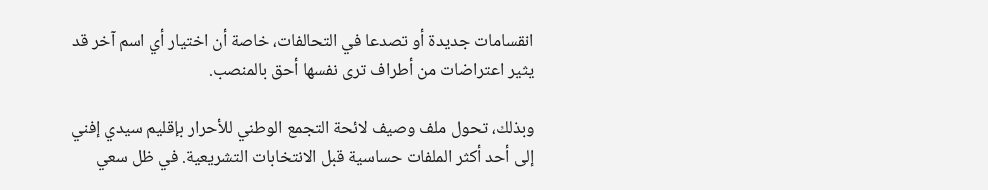انقسامات جديدة أو تصدعا في التحالفات، خاصة أن اختيار أي اسم آخر قد يثير اعتراضات من أطراف ترى نفسها أحق بالمنصب.

وبذلك، تحول ملف وصيف لائحة التجمع الوطني للأحرار بإقليم سيدي إفني إلى أحد أكثر الملفات حساسية قبل الانتخابات التشريعية. في ظل سعي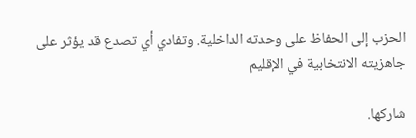الحزب إلى الحفاظ على وحدته الداخلية. وتفادي أي تصدع قد يؤثر على جاهزيته الانتخابية في الإقليم

شاركها.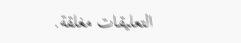التعليقات مغلقة.